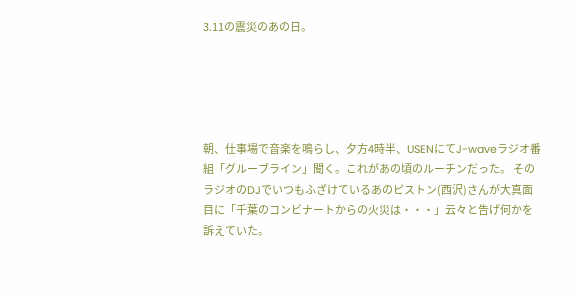3.11の震災のあの日。





朝、仕事場で音楽を鳴らし、夕方4時半、USENにてJ-waveラジオ番組「グルーブライン」聞く。これがあの頃のルーチンだった。 そのラジオのDJでいつもふざけているあのピストン(西沢)さんが大真面目に「千葉のコンビナートからの火災は・・・」云々と告げ何かを訴えていた。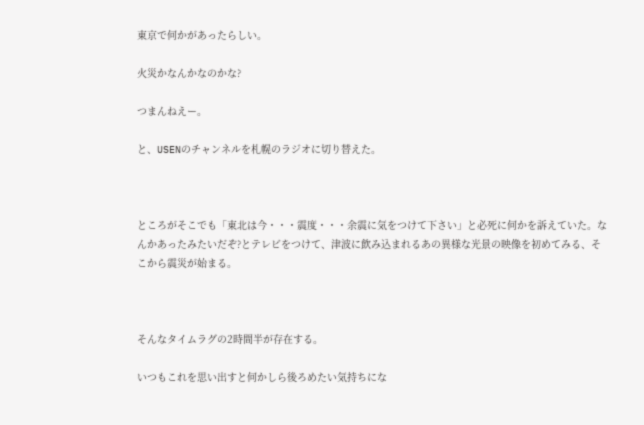東京で何かがあったらしい。

火災かなんかなのかな?

つまんねえー。

と、USENのチャンネルを札幌のラジオに切り替えた。



ところがそこでも「東北は今・・・震度・・・余震に気をつけて下さい」と必死に何かを訴えていた。なんかあったみたいだぞ?とテレビをつけて、津波に飲み込まれるあの異様な光景の映像を初めてみる、そこから震災が始まる。



そんなタイムラグの2時間半が存在する。

いつもこれを思い出すと何かしら後ろめたい気持ちにな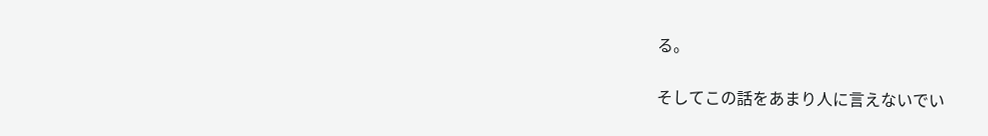る。

そしてこの話をあまり人に言えないでい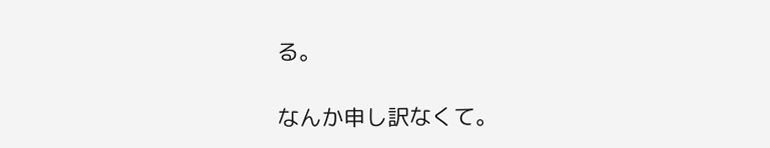る。

なんか申し訳なくて。